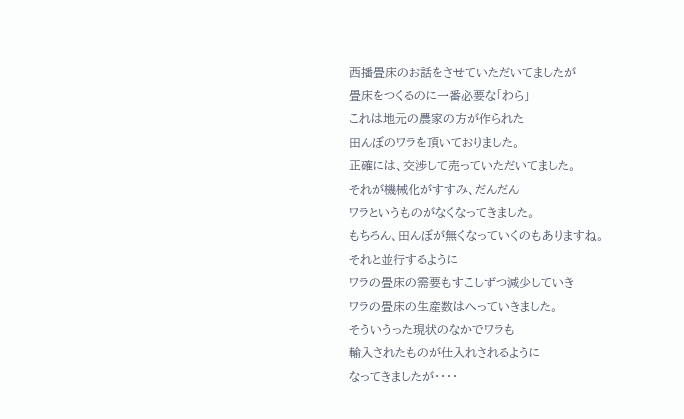西播畳床のお話をさせていただいてましたが
畳床をつくるのに一番必要な「わら」
これは地元の農家の方が作られた
田んぼのワラを頂いておりました。
正確には、交渉して売っていただいてました。
それが機械化がすすみ、だんだん
ワラというものがなくなってきました。
もちろん、田んぼが無くなっていくのもありますね。
それと並行するように
ワラの畳床の需要もすこしずつ減少していき
ワラの畳床の生産数はへっていきました。
そういうった現状のなかでワラも
輸入されたものが仕入れされるように
なってきましたが・・・・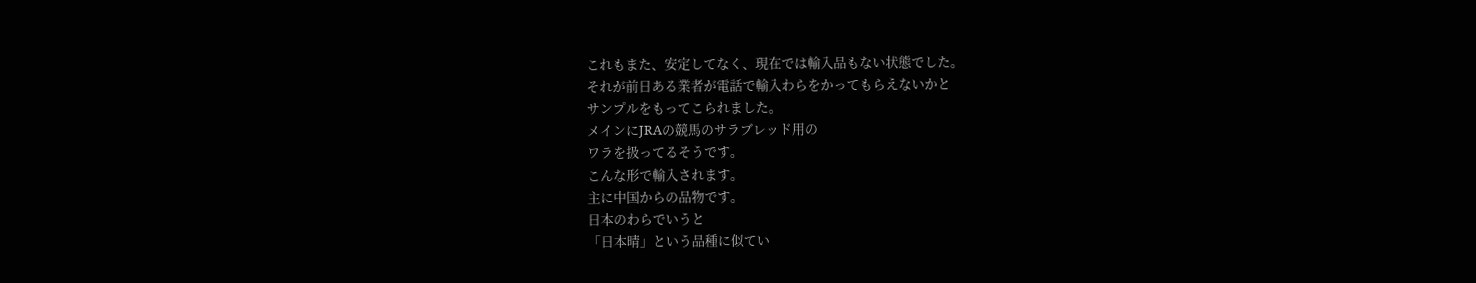これもまた、安定してなく、現在では輸入品もない状態でした。
それが前日ある業者が電話で輸入わらをかってもらえないかと
サンプルをもってこられました。
メインにJRAの競馬のサラブレッド用の
ワラを扱ってるそうです。
こんな形で輸入されます。
主に中国からの品物です。
日本のわらでいうと
「日本晴」という品種に似てい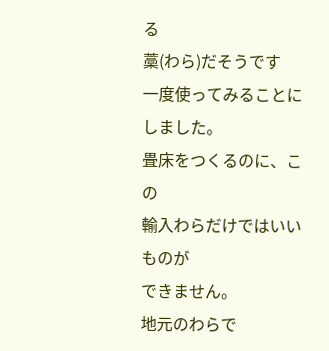る
藁(わら)だそうです
一度使ってみることにしました。
畳床をつくるのに、この
輸入わらだけではいいものが
できません。
地元のわらで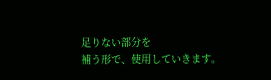足りない部分を
補う形で、使用していきます。